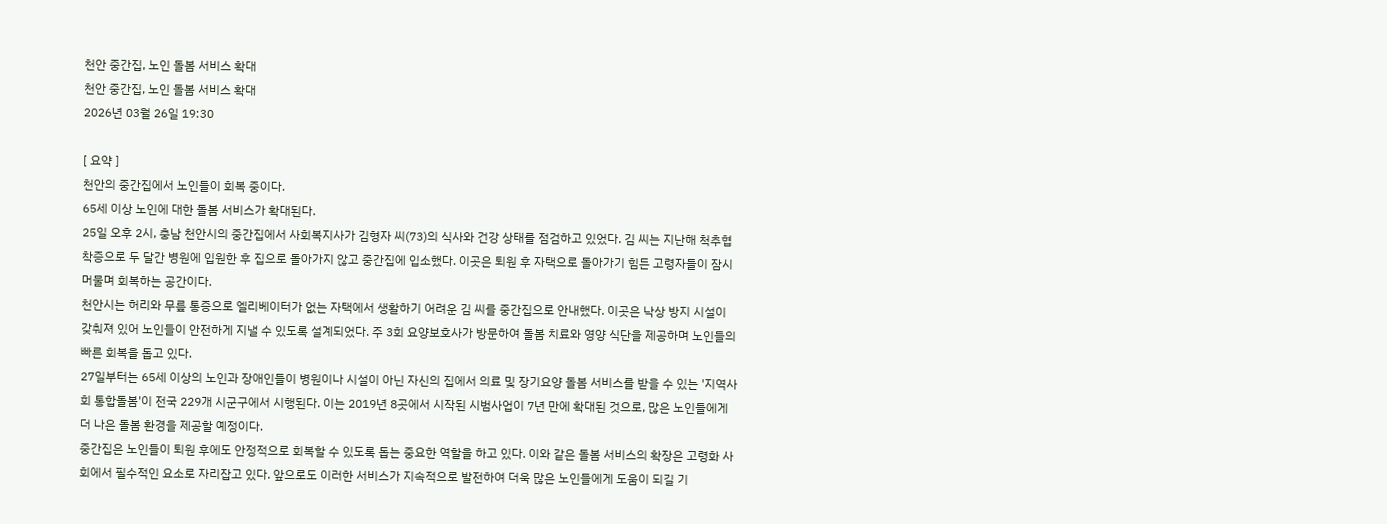천안 중간집, 노인 돌봄 서비스 확대
천안 중간집, 노인 돌봄 서비스 확대
2026년 03월 26일 19:30

[ 요약 ]
천안의 중간집에서 노인들이 회복 중이다.
65세 이상 노인에 대한 돌봄 서비스가 확대된다.
25일 오후 2시, 충남 천안시의 중간집에서 사회복지사가 김형자 씨(73)의 식사와 건강 상태를 점검하고 있었다. 김 씨는 지난해 척추협착증으로 두 달간 병원에 입원한 후 집으로 돌아가지 않고 중간집에 입소했다. 이곳은 퇴원 후 자택으로 돌아가기 힘든 고령자들이 잠시 머물며 회복하는 공간이다.
천안시는 허리와 무릎 통증으로 엘리베이터가 없는 자택에서 생활하기 어려운 김 씨를 중간집으로 안내했다. 이곳은 낙상 방지 시설이 갖춰져 있어 노인들이 안전하게 지낼 수 있도록 설계되었다. 주 3회 요양보호사가 방문하여 돌봄 치료와 영양 식단을 제공하며 노인들의 빠른 회복을 돕고 있다.
27일부터는 65세 이상의 노인과 장애인들이 병원이나 시설이 아닌 자신의 집에서 의료 및 장기요양 돌봄 서비스를 받을 수 있는 '지역사회 통합돌봄'이 전국 229개 시군구에서 시행된다. 이는 2019년 8곳에서 시작된 시범사업이 7년 만에 확대된 것으로, 많은 노인들에게 더 나은 돌봄 환경을 제공할 예정이다.
중간집은 노인들이 퇴원 후에도 안정적으로 회복할 수 있도록 돕는 중요한 역할을 하고 있다. 이와 같은 돌봄 서비스의 확장은 고령화 사회에서 필수적인 요소로 자리잡고 있다. 앞으로도 이러한 서비스가 지속적으로 발전하여 더욱 많은 노인들에게 도움이 되길 기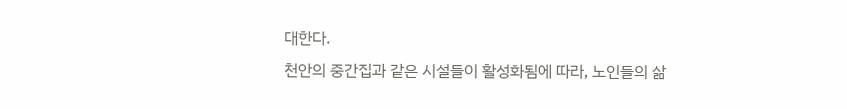대한다.
천안의 중간집과 같은 시설들이 활성화됨에 따라, 노인들의 삶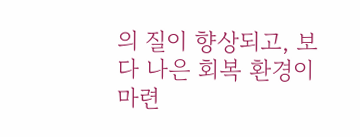의 질이 향상되고, 보다 나은 회복 환경이 마련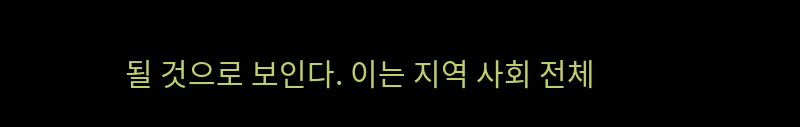될 것으로 보인다. 이는 지역 사회 전체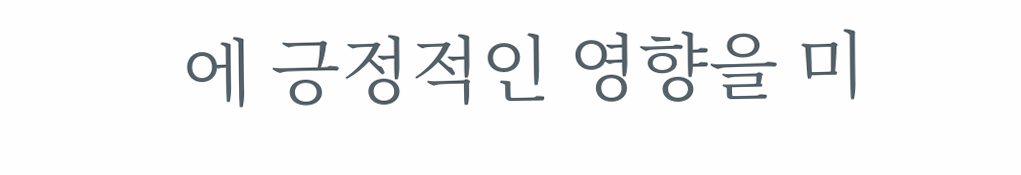에 긍정적인 영향을 미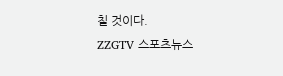칠 것이다.
ZZGTV 스포츠뉴스